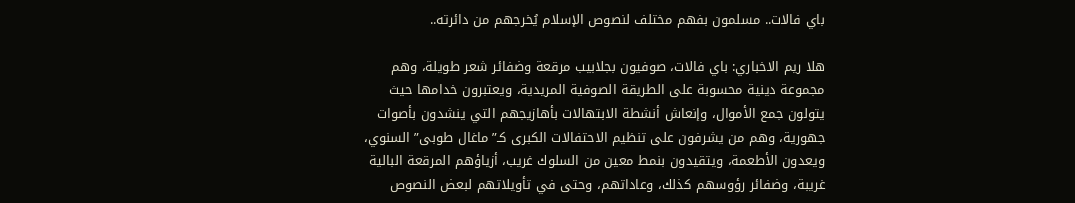باي فالات.. مسلمون بفهم مختلف لنصوص الإسلام يُخرجهم من دائرته..

هلا ريم الاخباري: باي فالات، صوفيون بجلابيب مرقعة وضفائر شعر طويلة، وهم مجموعة دينية محسوبة على الطريقة الصوفية المريدية، ويعتبرون خدامها حيث يتولون جمع الأموال، وإنعاش أنشطة الابتهالات بأهازيجهم التي ينشدون بأصوات جهورية، وهم من يشرفون على تنظيم الاحتفالات الكبرى كـ”ماغال طوبى” السنوي، ويعدون الأطعمة، ويتقيدون بنمط معين من السلوك غريب، أزياؤهم المرقعة البالية غريبة، وضفائر رؤوسهم كذلك، وعاداتهم، وحتى في تأويلاتهم لبعض النصوص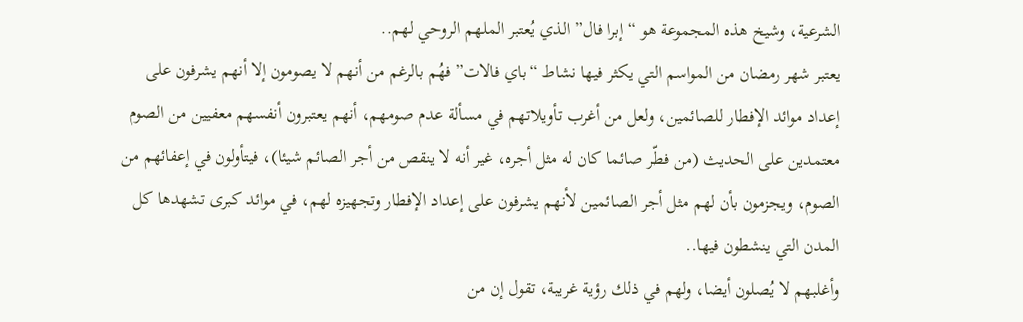الشرعية، وشيخ هذه المجموعة هو “إبرا فال” الذي يُعتبر الملهم الروحي لهم..
يعتبر شهر رمضان من المواسم التي يكثر فيها نشاط “باي فالات” فهُم بالرغم من أنهم لا يصومون إلا أنهم يشرفون على إعداد موائد الإفطار للصائمين، ولعل من أغرب تأويلاتهم في مسألة عدم صومهم، أنهم يعتبرون أنفسهم معفيين من الصوم معتمدين على الحديث (من فطّر صائما كان له مثل أجره، غير أنه لا ينقص من أجر الصائم شيئا)، فيتأولون في إعفائهم من الصوم، ويجزمون بأن لهم مثل أجر الصائمين لأنهم يشرفون على إعداد الإفطار وتجهيزه لهم، في موائد كبرى تشهدها كل المدن التي ينشطون فيها..
وأغلبهم لا يُصلون أيضا، ولهم في ذلك رؤية غريبة، تقول إن من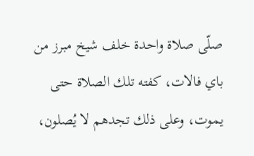صلّى صلاة واحدة خلف شيخ مبرز من باي فالات، كفته تلك الصلاة حتى يموت، وعلى ذلك تجدهم لا يُصلون،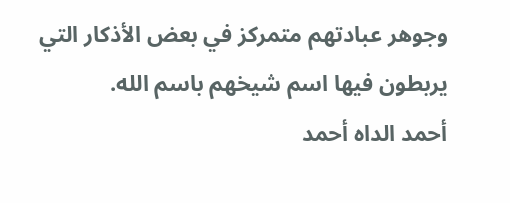وجوهر عبادتهم متمركز في بعض الأذكار التي يربطون فيها اسم شيخهم باسم الله.
أحمد الداه أحمد